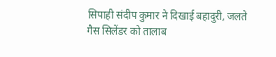सिपाही संदीप कुमार ने दिखाई बहादुरी, जलते गैस सिलेंडर को तालाब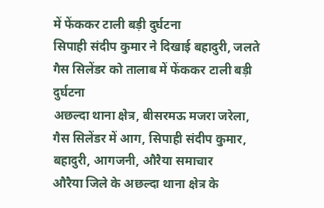में फेंककर टाली बड़ी दुर्घटना
सिपाही संदीप कुमार ने दिखाई बहादुरी, जलते गैस सिलेंडर को तालाब में फेंककर टाली बड़ी दुर्घटना
अछल्दा थाना क्षेत्र, बीसरमऊ मजरा जरेला, गैस सिलेंडर में आग, सिपाही संदीप कुमार, बहादुरी, आगजनी, औरैया समाचार
औरैया जिले के अछल्दा थाना क्षेत्र के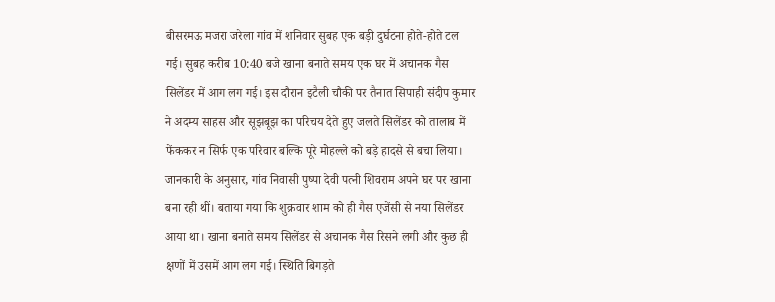बीसरमऊ मजरा जरेला गांव में शनिवार सुबह एक बड़ी दुर्घटना होते-होते टल गई। सुबह करीब 10:40 बजे खाना बनाते समय एक घर में अचानक गैस सिलेंडर में आग लग गई। इस दौरान इटैली चौकी पर तैनात सिपाही संदीप कुमार ने अदम्य साहस और सूझबूझ का परिचय देते हुए जलते सिलेंडर को तालाब में फेंककर न सिर्फ एक परिवार बल्कि पूरे मोहल्ले को बड़े हादसे से बचा लिया।
जानकारी के अनुसार, गांव निवासी पुष्पा देवी पत्नी शिवराम अपने घर पर खाना बना रही थीं। बताया गया कि शुक्रवार शाम को ही गैस एजेंसी से नया सिलेंडर आया था। खाना बनाते समय सिलेंडर से अचानक गैस रिसने लगी और कुछ ही क्षणों में उसमें आग लग गई। स्थिति बिगड़ते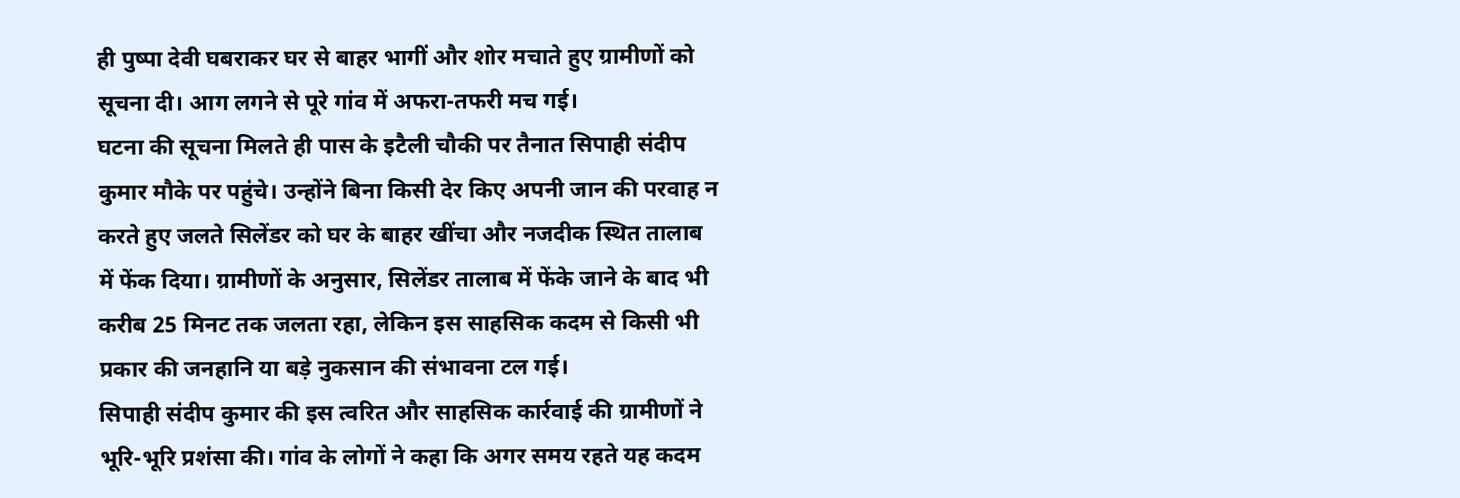ही पुष्पा देवी घबराकर घर से बाहर भागीं और शोर मचाते हुए ग्रामीणों को सूचना दी। आग लगने से पूरे गांव में अफरा-तफरी मच गई।
घटना की सूचना मिलते ही पास के इटैली चौकी पर तैनात सिपाही संदीप कुमार मौके पर पहुंचे। उन्होंने बिना किसी देर किए अपनी जान की परवाह न करते हुए जलते सिलेंडर को घर के बाहर खींचा और नजदीक स्थित तालाब में फेंक दिया। ग्रामीणों के अनुसार, सिलेंडर तालाब में फेंके जाने के बाद भी करीब 25 मिनट तक जलता रहा, लेकिन इस साहसिक कदम से किसी भी प्रकार की जनहानि या बड़े नुकसान की संभावना टल गई।
सिपाही संदीप कुमार की इस त्वरित और साहसिक कार्रवाई की ग्रामीणों ने भूरि-भूरि प्रशंसा की। गांव के लोगों ने कहा कि अगर समय रहते यह कदम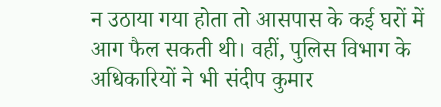न उठाया गया होता तो आसपास के कई घरों में आग फैल सकती थी। वहीं, पुलिस विभाग के अधिकारियों ने भी संदीप कुमार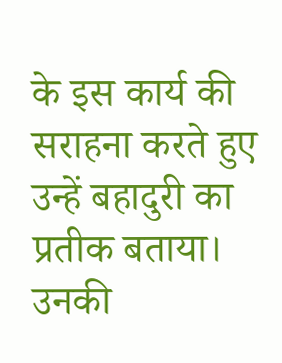के इस कार्य की सराहना करते हुए उन्हें बहादुरी का प्रतीक बताया।
उनकी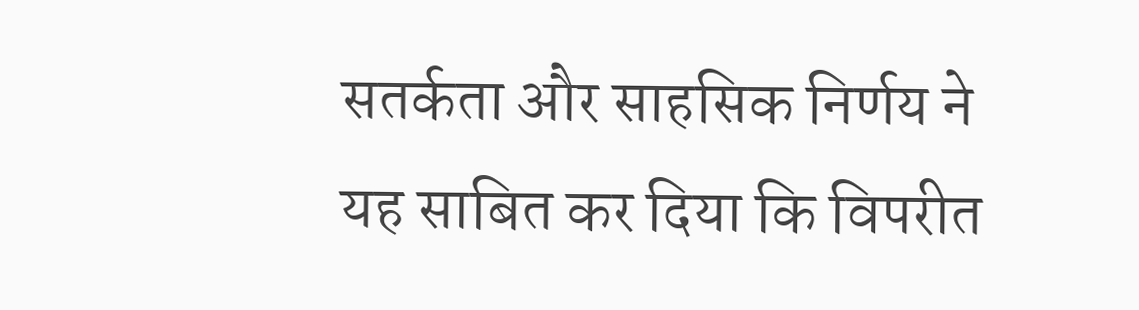सतर्कता और साहसिक निर्णय ने यह साबित कर दिया कि विपरीत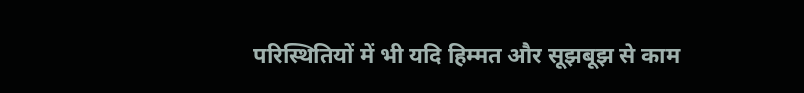परिस्थितियों में भी यदि हिम्मत और सूझबूझ से काम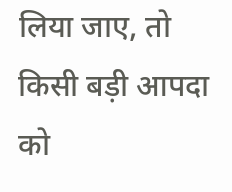लिया जाए, तो किसी बड़ी आपदा को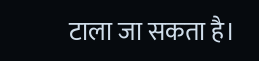टाला जा सकता है।